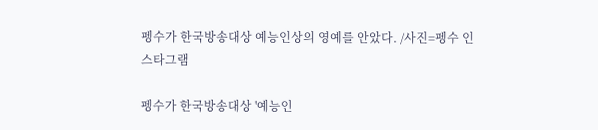펭수가 한국방송대상 예능인상의 영예를 안았다. /사진=펭수 인스타그램

펭수가 한국방송대상 '예능인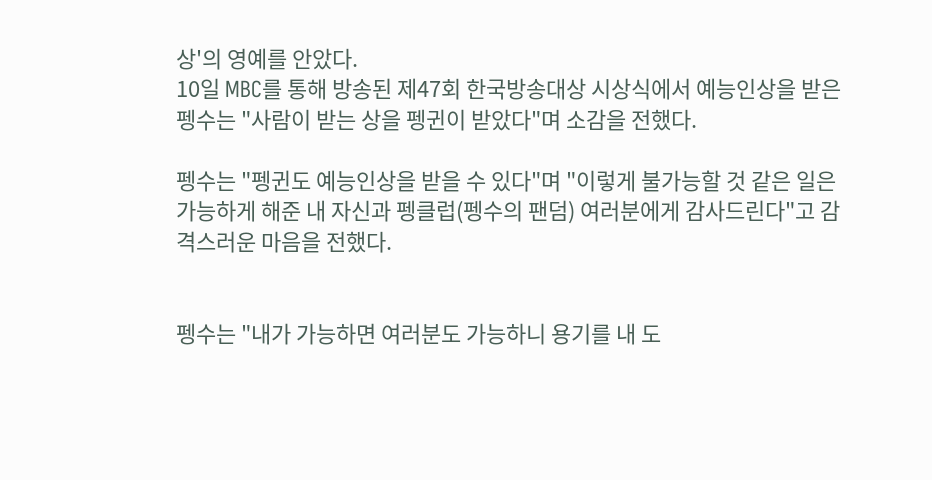상'의 영예를 안았다.
10일 MBC를 통해 방송된 제47회 한국방송대상 시상식에서 예능인상을 받은 펭수는 "사람이 받는 상을 펭귄이 받았다"며 소감을 전했다.

펭수는 "펭귄도 예능인상을 받을 수 있다"며 "이렇게 불가능할 것 같은 일은 가능하게 해준 내 자신과 펭클럽(펭수의 팬덤) 여러분에게 감사드린다"고 감격스러운 마음을 전했다.


펭수는 "내가 가능하면 여러분도 가능하니 용기를 내 도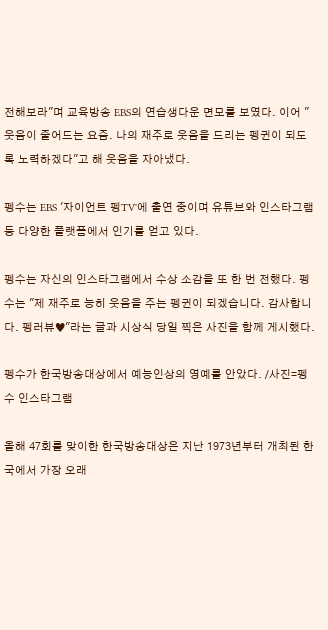전해보라"며 교육방송 EBS의 연습생다운 면모를 보였다. 이어 "웃음이 줄어드는 요즘. 나의 재주로 웃음을 드리는 펭귄이 되도록 노력하겠다"고 해 웃음을 자아냈다.

펭수는 EBS '자이언트 펭TV'에 출연 중이며 유튜브와 인스타그램 등 다양한 플랫폼에서 인기를 얻고 있다.

펭수는 자신의 인스타그램에서 수상 소감을 또 한 번 전했다. 펭수는 "제 재주로 능히 웃음을 주는 펭귄이 되겠습니다. 감사합니다. 펭러뷰♥"라는 글과 시상식 당일 찍은 사진을 함께 게시했다.

펭수가 한국방송대상에서 예능인상의 영예를 안았다. /사진=펭수 인스타그램

올해 47회를 맞이한 한국방송대상은 지난 1973년부터 개최된 한국에서 가장 오래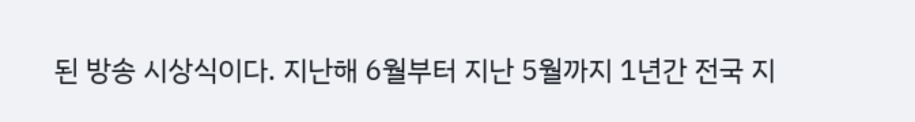된 방송 시상식이다. 지난해 6월부터 지난 5월까지 1년간 전국 지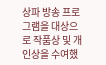상파 방송 프로그램을 대상으로 작품상 및 개인상을 수여했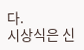다.
시상식은 신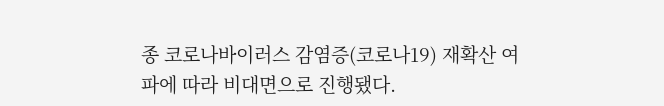종 코로나바이러스 감염증(코로나19) 재확산 여파에 따라 비대면으로 진행됐다.